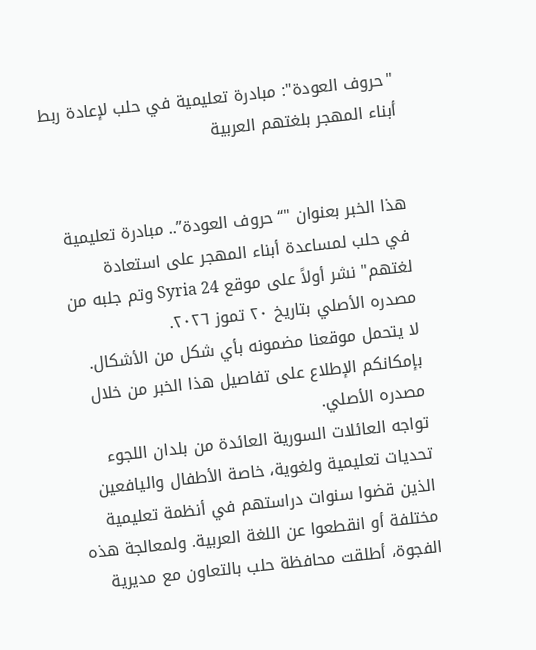"حروف العودة": مبادرة تعليمية في حلب لإعادة ربط أبناء المهجر بلغتهم العربية


هذا الخبر بعنوان "“حروف العودة”.. مبادرة تعليمية في حلب لمساعدة أبناء المهجر على استعادة لغتهم" نشر أولاً على موقع Syria 24 وتم جلبه من مصدره الأصلي بتاريخ ٢٠ تموز ٢٠٢٦.
لا يتحمل موقعنا مضمونه بأي شكل من الأشكال. بإمكانكم الإطلاع على تفاصيل هذا الخبر من خلال مصدره الأصلي.
تواجه العائلات السورية العائدة من بلدان اللجوء تحديات تعليمية ولغوية، خاصة الأطفال واليافعين الذين قضوا سنوات دراستهم في أنظمة تعليمية مختلفة أو انقطعوا عن اللغة العربية. ولمعالجة هذه الفجوة، أطلقت محافظة حلب بالتعاون مع مديرية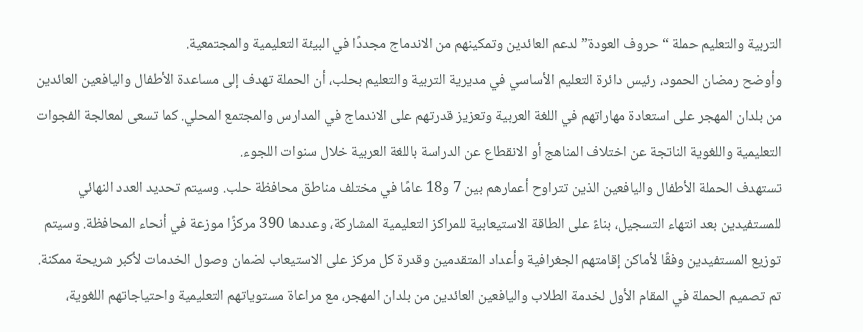التربية والتعليم حملة “حروف العودة” لدعم العائدين وتمكينهم من الاندماج مجددًا في البيئة التعليمية والمجتمعية.
وأوضح رمضان الحمود، رئيس دائرة التعليم الأساسي في مديرية التربية والتعليم بحلب، أن الحملة تهدف إلى مساعدة الأطفال واليافعين العائدين من بلدان المهجر على استعادة مهاراتهم في اللغة العربية وتعزيز قدرتهم على الاندماج في المدارس والمجتمع المحلي. كما تسعى لمعالجة الفجوات التعليمية واللغوية الناتجة عن اختلاف المناهج أو الانقطاع عن الدراسة باللغة العربية خلال سنوات اللجوء.
تستهدف الحملة الأطفال واليافعين الذين تتراوح أعمارهم بين 7 و18 عامًا في مختلف مناطق محافظة حلب. وسيتم تحديد العدد النهائي للمستفيدين بعد انتهاء التسجيل، بناءً على الطاقة الاستيعابية للمراكز التعليمية المشاركة، وعددها 390 مركزًا موزعة في أنحاء المحافظة. وسيتم توزيع المستفيدين وفقًا لأماكن إقامتهم الجغرافية وأعداد المتقدمين وقدرة كل مركز على الاستيعاب لضمان وصول الخدمات لأكبر شريحة ممكنة.
تم تصميم الحملة في المقام الأول لخدمة الطلاب واليافعين العائدين من بلدان المهجر، مع مراعاة مستوياتهم التعليمية واحتياجاتهم اللغوية،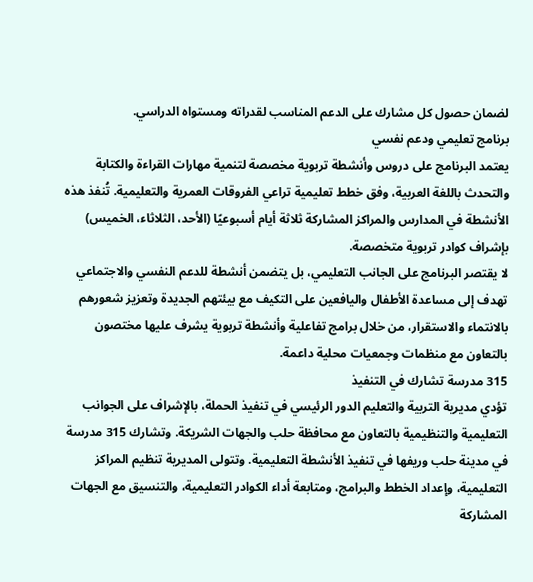لضمان حصول كل مشارك على الدعم المناسب لقدراته ومستواه الدراسي.
برنامج تعليمي ودعم نفسي
يعتمد البرنامج على دروس وأنشطة تربوية مخصصة لتنمية مهارات القراءة والكتابة والتحدث باللغة العربية، وفق خطط تعليمية تراعي الفروقات العمرية والتعليمية. تُنفذ هذه الأنشطة في المدارس والمراكز المشاركة ثلاثة أيام أسبوعيًا (الأحد، الثلاثاء، الخميس) بإشراف كوادر تربوية متخصصة.
لا يقتصر البرنامج على الجانب التعليمي، بل يتضمن أنشطة للدعم النفسي والاجتماعي تهدف إلى مساعدة الأطفال واليافعين على التكيف مع بيئتهم الجديدة وتعزيز شعورهم بالانتماء والاستقرار، من خلال برامج تفاعلية وأنشطة تربوية يشرف عليها مختصون بالتعاون مع منظمات وجمعيات محلية داعمة.
315 مدرسة تشارك في التنفيذ
تؤدي مديرية التربية والتعليم الدور الرئيسي في تنفيذ الحملة، بالإشراف على الجوانب التعليمية والتنظيمية بالتعاون مع محافظة حلب والجهات الشريكة. وتشارك 315 مدرسة في مدينة حلب وريفها في تنفيذ الأنشطة التعليمية. وتتولى المديرية تنظيم المراكز التعليمية، وإعداد الخطط والبرامج، ومتابعة أداء الكوادر التعليمية، والتنسيق مع الجهات المشاركة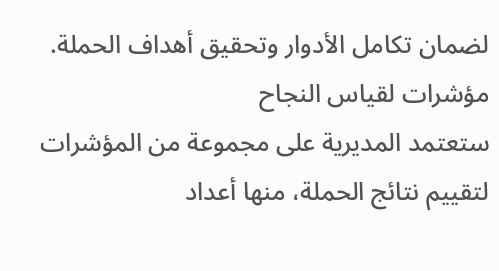لضمان تكامل الأدوار وتحقيق أهداف الحملة.
مؤشرات لقياس النجاح
ستعتمد المديرية على مجموعة من المؤشرات لتقييم نتائج الحملة، منها أعداد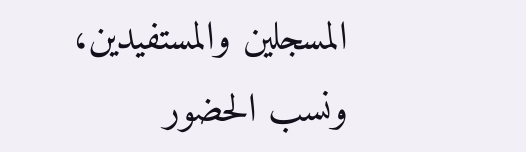المسجلين والمستفيدين، ونسب الحضور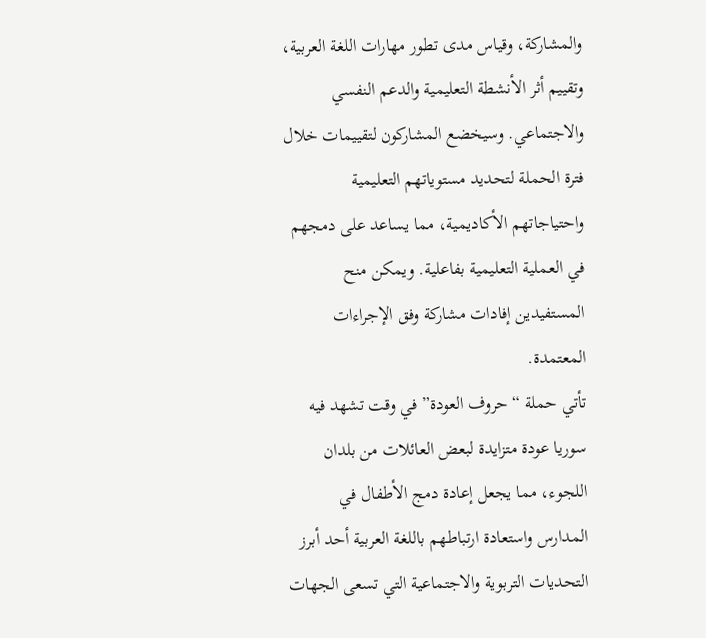والمشاركة، وقياس مدى تطور مهارات اللغة العربية، وتقييم أثر الأنشطة التعليمية والدعم النفسي والاجتماعي. وسيخضع المشاركون لتقييمات خلال فترة الحملة لتحديد مستوياتهم التعليمية واحتياجاتهم الأكاديمية، مما يساعد على دمجهم في العملية التعليمية بفاعلية. ويمكن منح المستفيدين إفادات مشاركة وفق الإجراءات المعتمدة.
تأتي حملة “حروف العودة” في وقت تشهد فيه سوريا عودة متزايدة لبعض العائلات من بلدان اللجوء، مما يجعل إعادة دمج الأطفال في المدارس واستعادة ارتباطهم باللغة العربية أحد أبرز التحديات التربوية والاجتماعية التي تسعى الجهات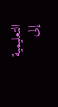التعليمية إلى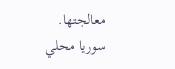معالجتها.
سوريا محلي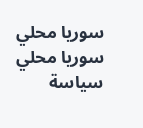سوريا محلي
سوريا محلي
سياسة